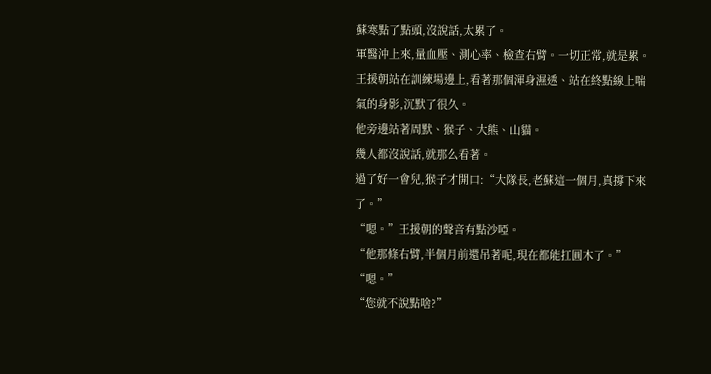蘇寒點了點頭,沒說話,太累了。
軍醫沖上來,量血壓、測心率、檢查右臂。一切正常,就是累。
王援朝站在訓練場邊上,看著那個渾身濕透、站在終點線上喘氣的身影,沉默了很久。
他旁邊站著周默、猴子、大熊、山貓。
幾人都沒說話,就那么看著。
過了好一會兒,猴子才開口:“大隊長,老蘇這一個月,真撐下來了。”
“嗯。”王援朝的聲音有點沙啞。
“他那條右臂,半個月前還吊著呢,現在都能扛圓木了。”
“嗯。”
“您就不說點啥?”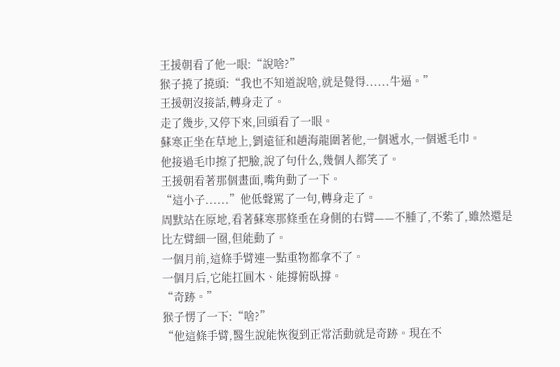王援朝看了他一眼:“說啥?”
猴子撓了撓頭:“我也不知道說啥,就是覺得......牛逼。”
王援朝沒接話,轉身走了。
走了幾步,又停下來,回頭看了一眼。
蘇寒正坐在草地上,劉遠征和趙海龍圍著他,一個遞水,一個遞毛巾。
他接過毛巾擦了把臉,說了句什么,幾個人都笑了。
王援朝看著那個畫面,嘴角動了一下。
“這小子......”他低聲罵了一句,轉身走了。
周默站在原地,看著蘇寒那條垂在身側的右臂——不腫了,不紫了,雖然還是比左臂細一圈,但能動了。
一個月前,這條手臂連一點重物都拿不了。
一個月后,它能扛圓木、能撐俯臥撐。
“奇跡。”
猴子愣了一下:“啥?”
“他這條手臂,醫生說能恢復到正常活動就是奇跡。現在不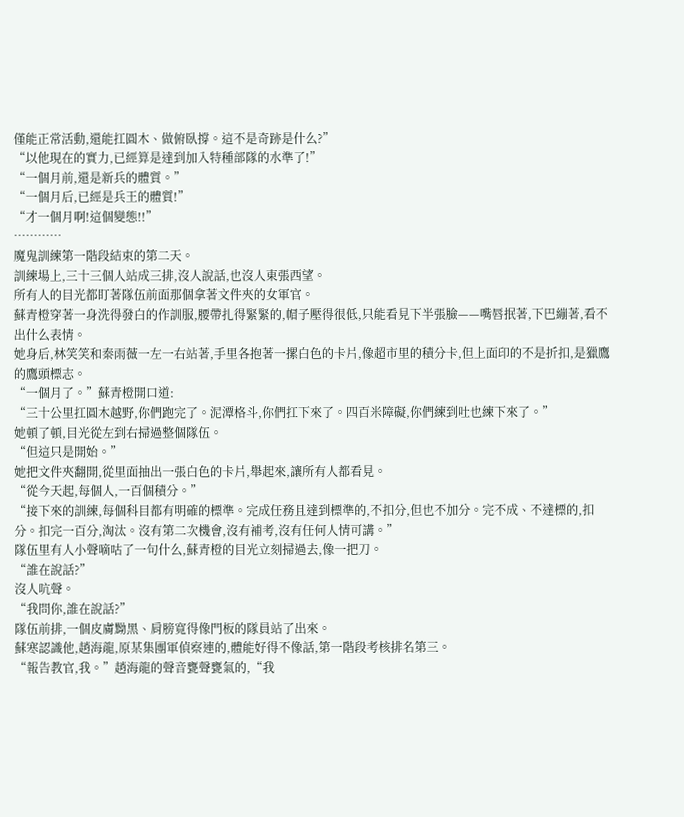僅能正常活動,還能扛圓木、做俯臥撐。這不是奇跡是什么?”
“以他現在的實力,已經算是達到加入特種部隊的水準了!”
“一個月前,還是新兵的體質。”
“一個月后,已經是兵王的體質!”
“才一個月啊!這個變態!!”
…………
魔鬼訓練第一階段結束的第二天。
訓練場上,三十三個人站成三排,沒人說話,也沒人東張西望。
所有人的目光都盯著隊伍前面那個拿著文件夾的女軍官。
蘇青橙穿著一身洗得發白的作訓服,腰帶扎得緊緊的,帽子壓得很低,只能看見下半張臉——嘴唇抿著,下巴繃著,看不出什么表情。
她身后,林笑笑和秦雨薇一左一右站著,手里各抱著一摞白色的卡片,像超市里的積分卡,但上面印的不是折扣,是獵鷹的鷹頭標志。
“一個月了。”蘇青橙開口道:
“三十公里扛圓木越野,你們跑完了。泥潭格斗,你們扛下來了。四百米障礙,你們練到吐也練下來了。”
她頓了頓,目光從左到右掃過整個隊伍。
“但這只是開始。”
她把文件夾翻開,從里面抽出一張白色的卡片,舉起來,讓所有人都看見。
“從今天起,每個人,一百個積分。”
“接下來的訓練,每個科目都有明確的標準。完成任務且達到標準的,不扣分,但也不加分。完不成、不達標的,扣分。扣完一百分,淘汰。沒有第二次機會,沒有補考,沒有任何人情可講。”
隊伍里有人小聲嘀咕了一句什么,蘇青橙的目光立刻掃過去,像一把刀。
“誰在說話?”
沒人吭聲。
“我問你,誰在說話?”
隊伍前排,一個皮膚黝黑、肩膀寬得像門板的隊員站了出來。
蘇寒認識他,趙海龍,原某集團軍偵察連的,體能好得不像話,第一階段考核排名第三。
“報告教官,我。”趙海龍的聲音甕聲甕氣的,“我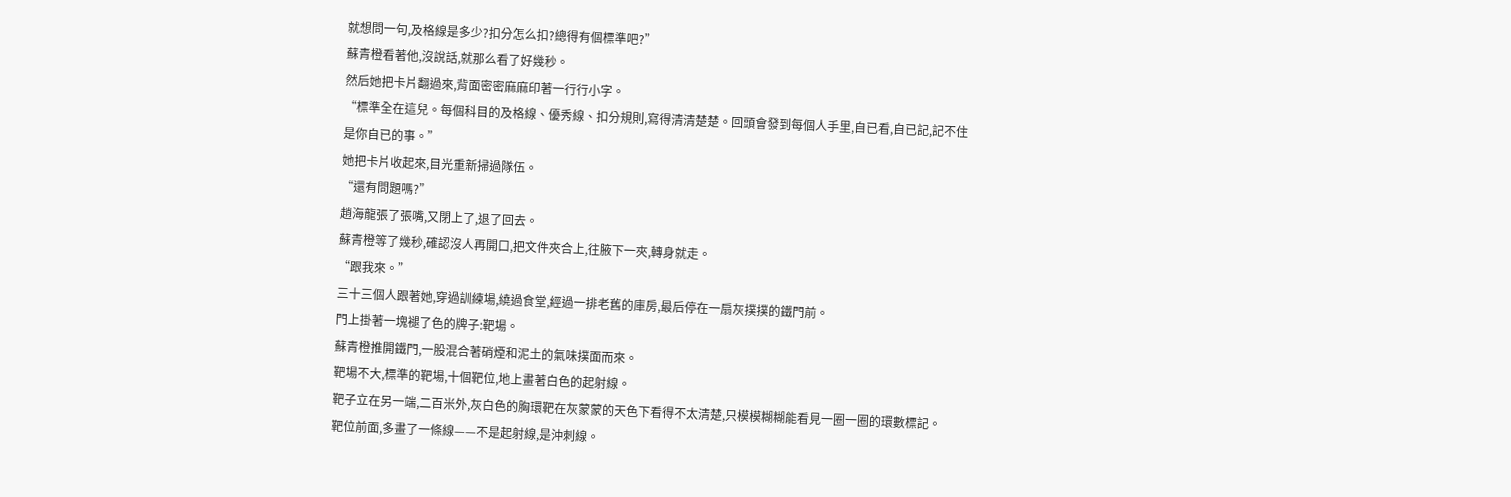就想問一句,及格線是多少?扣分怎么扣?總得有個標準吧?”
蘇青橙看著他,沒說話,就那么看了好幾秒。
然后她把卡片翻過來,背面密密麻麻印著一行行小字。
“標準全在這兒。每個科目的及格線、優秀線、扣分規則,寫得清清楚楚。回頭會發到每個人手里,自已看,自已記,記不住是你自已的事。”
她把卡片收起來,目光重新掃過隊伍。
“還有問題嗎?”
趙海龍張了張嘴,又閉上了,退了回去。
蘇青橙等了幾秒,確認沒人再開口,把文件夾合上,往腋下一夾,轉身就走。
“跟我來。”
三十三個人跟著她,穿過訓練場,繞過食堂,經過一排老舊的庫房,最后停在一扇灰撲撲的鐵門前。
門上掛著一塊褪了色的牌子:靶場。
蘇青橙推開鐵門,一股混合著硝煙和泥土的氣味撲面而來。
靶場不大,標準的靶場,十個靶位,地上畫著白色的起射線。
靶子立在另一端,二百米外,灰白色的胸環靶在灰蒙蒙的天色下看得不太清楚,只模模糊糊能看見一圈一圈的環數標記。
靶位前面,多畫了一條線——不是起射線,是沖刺線。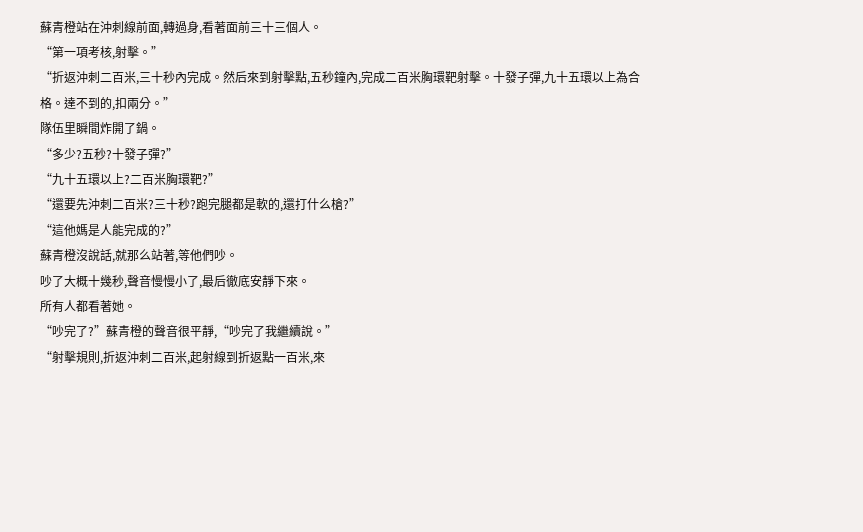蘇青橙站在沖刺線前面,轉過身,看著面前三十三個人。
“第一項考核,射擊。”
“折返沖刺二百米,三十秒內完成。然后來到射擊點,五秒鐘內,完成二百米胸環靶射擊。十發子彈,九十五環以上為合格。達不到的,扣兩分。”
隊伍里瞬間炸開了鍋。
“多少?五秒?十發子彈?”
“九十五環以上?二百米胸環靶?”
“還要先沖刺二百米?三十秒?跑完腿都是軟的,還打什么槍?”
“這他媽是人能完成的?”
蘇青橙沒說話,就那么站著,等他們吵。
吵了大概十幾秒,聲音慢慢小了,最后徹底安靜下來。
所有人都看著她。
“吵完了?”蘇青橙的聲音很平靜,“吵完了我繼續說。”
“射擊規則,折返沖刺二百米,起射線到折返點一百米,來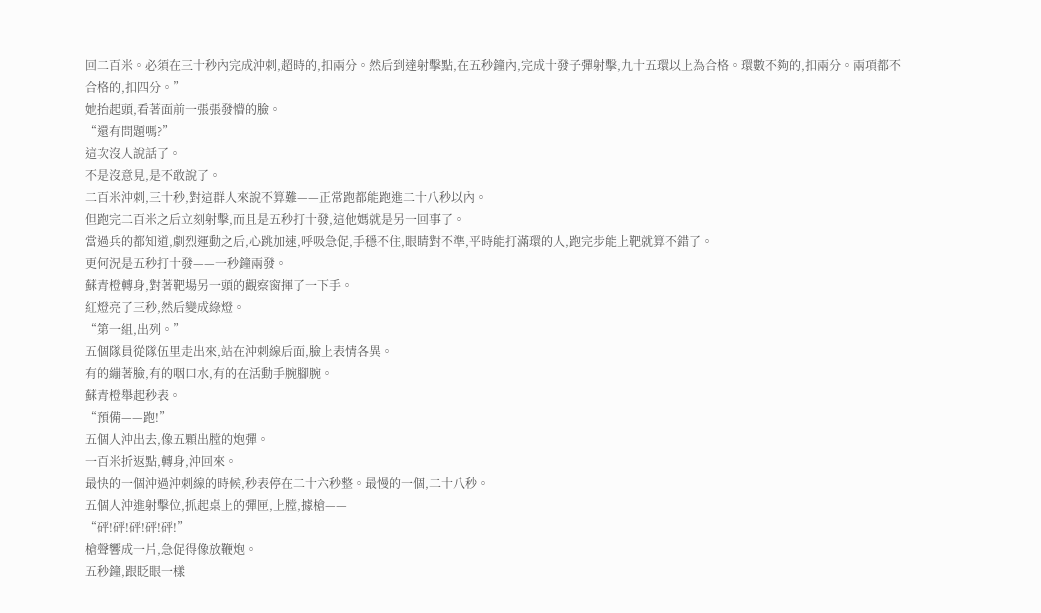回二百米。必須在三十秒內完成沖刺,超時的,扣兩分。然后到達射擊點,在五秒鐘內,完成十發子彈射擊,九十五環以上為合格。環數不夠的,扣兩分。兩項都不合格的,扣四分。”
她抬起頭,看著面前一張張發懵的臉。
“還有問題嗎?”
這次沒人說話了。
不是沒意見,是不敢說了。
二百米沖刺,三十秒,對這群人來說不算難——正常跑都能跑進二十八秒以內。
但跑完二百米之后立刻射擊,而且是五秒打十發,這他媽就是另一回事了。
當過兵的都知道,劇烈運動之后,心跳加速,呼吸急促,手穩不住,眼睛對不準,平時能打滿環的人,跑完步能上靶就算不錯了。
更何況是五秒打十發——一秒鐘兩發。
蘇青橙轉身,對著靶場另一頭的觀察窗揮了一下手。
紅燈亮了三秒,然后變成綠燈。
“第一組,出列。”
五個隊員從隊伍里走出來,站在沖刺線后面,臉上表情各異。
有的繃著臉,有的咽口水,有的在活動手腕腳腕。
蘇青橙舉起秒表。
“預備——跑!”
五個人沖出去,像五顆出膛的炮彈。
一百米折返點,轉身,沖回來。
最快的一個沖過沖刺線的時候,秒表停在二十六秒整。最慢的一個,二十八秒。
五個人沖進射擊位,抓起桌上的彈匣,上膛,據槍——
“砰!砰!砰!砰!砰!”
槍聲響成一片,急促得像放鞭炮。
五秒鐘,跟眨眼一樣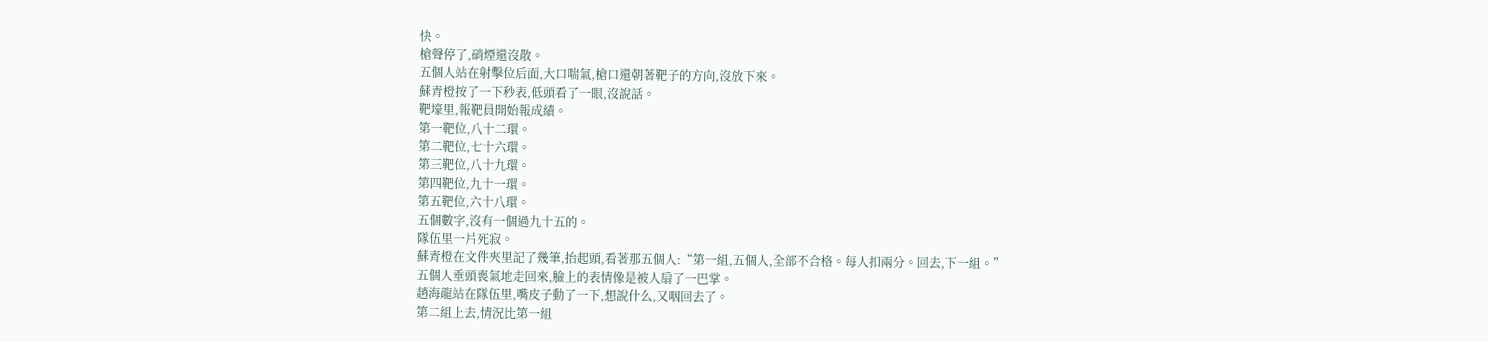快。
槍聲停了,硝煙還沒散。
五個人站在射擊位后面,大口喘氣,槍口還朝著靶子的方向,沒放下來。
蘇青橙按了一下秒表,低頭看了一眼,沒說話。
靶壕里,報靶員開始報成績。
第一靶位,八十二環。
第二靶位,七十六環。
第三靶位,八十九環。
第四靶位,九十一環。
第五靶位,六十八環。
五個數字,沒有一個過九十五的。
隊伍里一片死寂。
蘇青橙在文件夾里記了幾筆,抬起頭,看著那五個人:“第一組,五個人,全部不合格。每人扣兩分。回去,下一組。”
五個人垂頭喪氣地走回來,臉上的表情像是被人扇了一巴掌。
趙海龍站在隊伍里,嘴皮子動了一下,想說什么,又咽回去了。
第二組上去,情況比第一組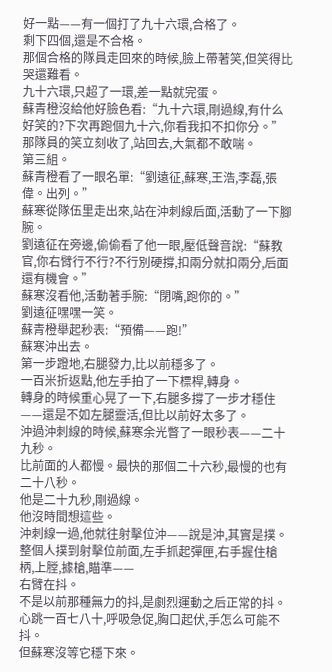好一點——有一個打了九十六環,合格了。
剩下四個,還是不合格。
那個合格的隊員走回來的時候,臉上帶著笑,但笑得比哭還難看。
九十六環,只超了一環,差一點就完蛋。
蘇青橙沒給他好臉色看:“九十六環,剛過線,有什么好笑的?下次再跑個九十六,你看我扣不扣你分。”
那隊員的笑立刻收了,站回去,大氣都不敢喘。
第三組。
蘇青橙看了一眼名單:“劉遠征,蘇寒,王浩,李磊,張偉。出列。”
蘇寒從隊伍里走出來,站在沖刺線后面,活動了一下腳腕。
劉遠征在旁邊,偷偷看了他一眼,壓低聲音說:“蘇教官,你右臂行不行?不行別硬撐,扣兩分就扣兩分,后面還有機會。”
蘇寒沒看他,活動著手腕:“閉嘴,跑你的。”
劉遠征嘿嘿一笑。
蘇青橙舉起秒表:“預備——跑!”
蘇寒沖出去。
第一步蹬地,右腿發力,比以前穩多了。
一百米折返點,他左手拍了一下標桿,轉身。
轉身的時候重心晃了一下,右腿多撐了一步才穩住——還是不如左腿靈活,但比以前好太多了。
沖過沖刺線的時候,蘇寒余光瞥了一眼秒表——二十九秒。
比前面的人都慢。最快的那個二十六秒,最慢的也有二十八秒。
他是二十九秒,剛過線。
他沒時間想這些。
沖刺線一過,他就往射擊位沖——說是沖,其實是撲。
整個人撲到射擊位前面,左手抓起彈匣,右手握住槍柄,上膛,據槍,瞄準——
右臂在抖。
不是以前那種無力的抖,是劇烈運動之后正常的抖。
心跳一百七八十,呼吸急促,胸口起伏,手怎么可能不抖。
但蘇寒沒等它穩下來。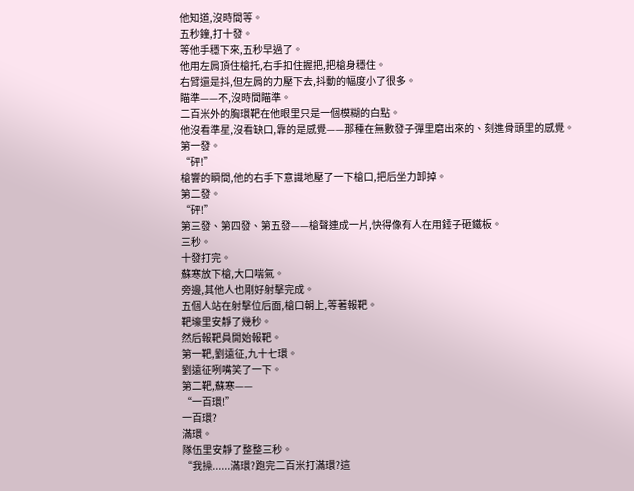他知道,沒時間等。
五秒鐘,打十發。
等他手穩下來,五秒早過了。
他用左肩頂住槍托,右手扣住握把,把槍身穩住。
右臂還是抖,但左肩的力壓下去,抖動的幅度小了很多。
瞄準——不,沒時間瞄準。
二百米外的胸環靶在他眼里只是一個模糊的白點。
他沒看準星,沒看缺口,靠的是感覺——那種在無數發子彈里磨出來的、刻進骨頭里的感覺。
第一發。
“砰!”
槍響的瞬間,他的右手下意識地壓了一下槍口,把后坐力卸掉。
第二發。
“砰!”
第三發、第四發、第五發——槍聲連成一片,快得像有人在用錘子砸鐵板。
三秒。
十發打完。
蘇寒放下槍,大口喘氣。
旁邊,其他人也剛好射擊完成。
五個人站在射擊位后面,槍口朝上,等著報靶。
靶壕里安靜了幾秒。
然后報靶員開始報靶。
第一靶,劉遠征,九十七環。
劉遠征咧嘴笑了一下。
第二靶,蘇寒——
“一百環!”
一百環?
滿環。
隊伍里安靜了整整三秒。
“我操......滿環?跑完二百米打滿環?這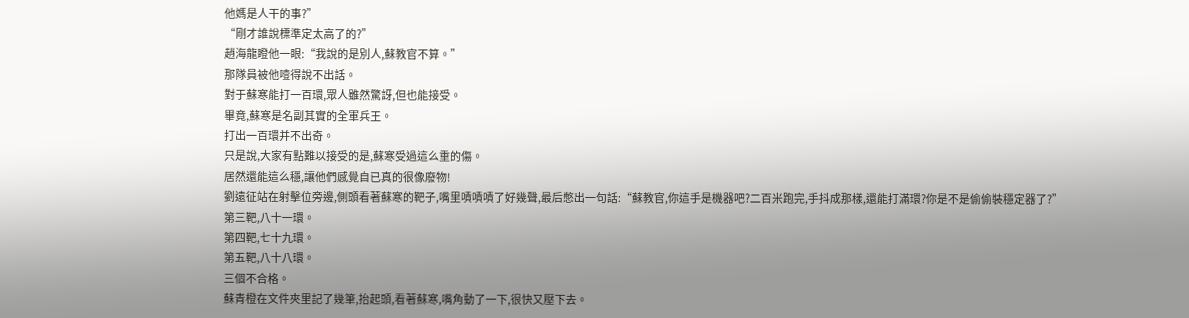他媽是人干的事?”
“剛才誰說標準定太高了的?”
趙海龍瞪他一眼:“我說的是別人,蘇教官不算。”
那隊員被他噎得說不出話。
對于蘇寒能打一百環,眾人雖然驚訝,但也能接受。
畢竟,蘇寒是名副其實的全軍兵王。
打出一百環并不出奇。
只是說,大家有點難以接受的是,蘇寒受過這么重的傷。
居然還能這么穩,讓他們感覺自已真的很像廢物!
劉遠征站在射擊位旁邊,側頭看著蘇寒的靶子,嘴里嘖嘖嘖了好幾聲,最后憋出一句話:“蘇教官,你這手是機器吧?二百米跑完,手抖成那樣,還能打滿環?你是不是偷偷裝穩定器了?”
第三靶,八十一環。
第四靶,七十九環。
第五靶,八十八環。
三個不合格。
蘇青橙在文件夾里記了幾筆,抬起頭,看著蘇寒,嘴角動了一下,很快又壓下去。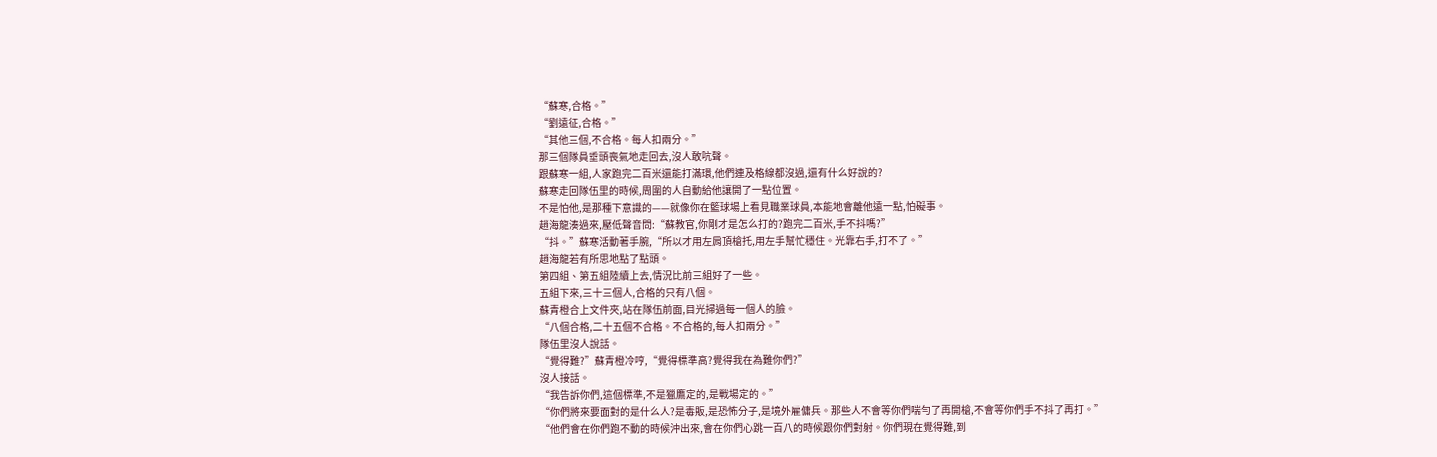“蘇寒,合格。”
“劉遠征,合格。”
“其他三個,不合格。每人扣兩分。”
那三個隊員垂頭喪氣地走回去,沒人敢吭聲。
跟蘇寒一組,人家跑完二百米還能打滿環,他們連及格線都沒過,還有什么好說的?
蘇寒走回隊伍里的時候,周圍的人自動給他讓開了一點位置。
不是怕他,是那種下意識的——就像你在籃球場上看見職業球員,本能地會離他遠一點,怕礙事。
趙海龍湊過來,壓低聲音問:“蘇教官,你剛才是怎么打的?跑完二百米,手不抖嗎?”
“抖。”蘇寒活動著手腕,“所以才用左肩頂槍托,用左手幫忙穩住。光靠右手,打不了。”
趙海龍若有所思地點了點頭。
第四組、第五組陸續上去,情況比前三組好了一些。
五組下來,三十三個人,合格的只有八個。
蘇青橙合上文件夾,站在隊伍前面,目光掃過每一個人的臉。
“八個合格,二十五個不合格。不合格的,每人扣兩分。”
隊伍里沒人說話。
“覺得難?”蘇青橙冷哼,“覺得標準高?覺得我在為難你們?”
沒人接話。
“我告訴你們,這個標準,不是獵鷹定的,是戰場定的。”
“你們將來要面對的是什么人?是毒販,是恐怖分子,是境外雇傭兵。那些人不會等你們喘勻了再開槍,不會等你們手不抖了再打。”
“他們會在你們跑不動的時候沖出來,會在你們心跳一百八的時候跟你們對射。你們現在覺得難,到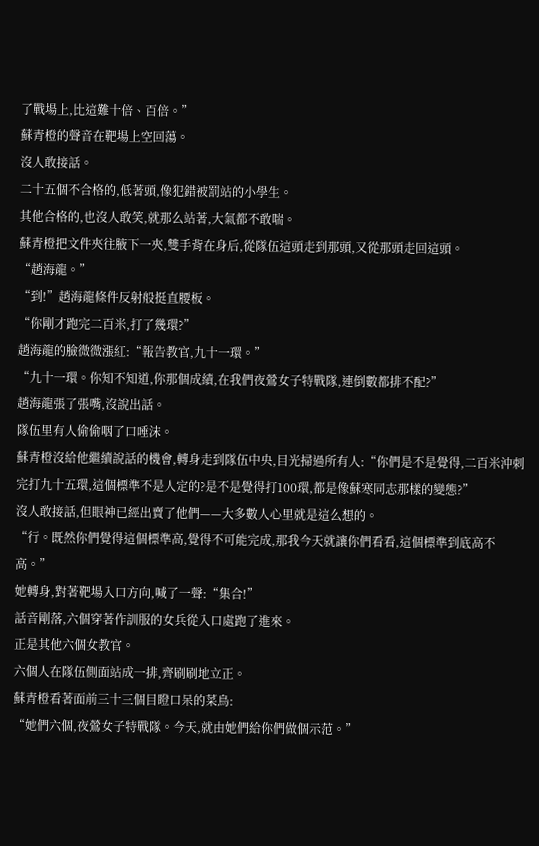了戰場上,比這難十倍、百倍。”
蘇青橙的聲音在靶場上空回蕩。
沒人敢接話。
二十五個不合格的,低著頭,像犯錯被罰站的小學生。
其他合格的,也沒人敢笑,就那么站著,大氣都不敢喘。
蘇青橙把文件夾往腋下一夾,雙手背在身后,從隊伍這頭走到那頭,又從那頭走回這頭。
“趙海龍。”
“到!”趙海龍條件反射般挺直腰板。
“你剛才跑完二百米,打了幾環?”
趙海龍的臉微微漲紅:“報告教官,九十一環。”
“九十一環。你知不知道,你那個成績,在我們夜鶯女子特戰隊,連倒數都排不配?”
趙海龍張了張嘴,沒說出話。
隊伍里有人偷偷咽了口唾沫。
蘇青橙沒給他繼續說話的機會,轉身走到隊伍中央,目光掃過所有人:“你們是不是覺得,二百米沖刺完打九十五環,這個標準不是人定的?是不是覺得打100環,都是像蘇寒同志那樣的變態?”
沒人敢接話,但眼神已經出賣了他們——大多數人心里就是這么想的。
“行。既然你們覺得這個標準高,覺得不可能完成,那我今天就讓你們看看,這個標準到底高不高。”
她轉身,對著靶場入口方向,喊了一聲:“集合!”
話音剛落,六個穿著作訓服的女兵從入口處跑了進來。
正是其他六個女教官。
六個人在隊伍側面站成一排,齊刷刷地立正。
蘇青橙看著面前三十三個目瞪口呆的菜鳥:
“她們六個,夜鶯女子特戰隊。今天,就由她們給你們做個示范。”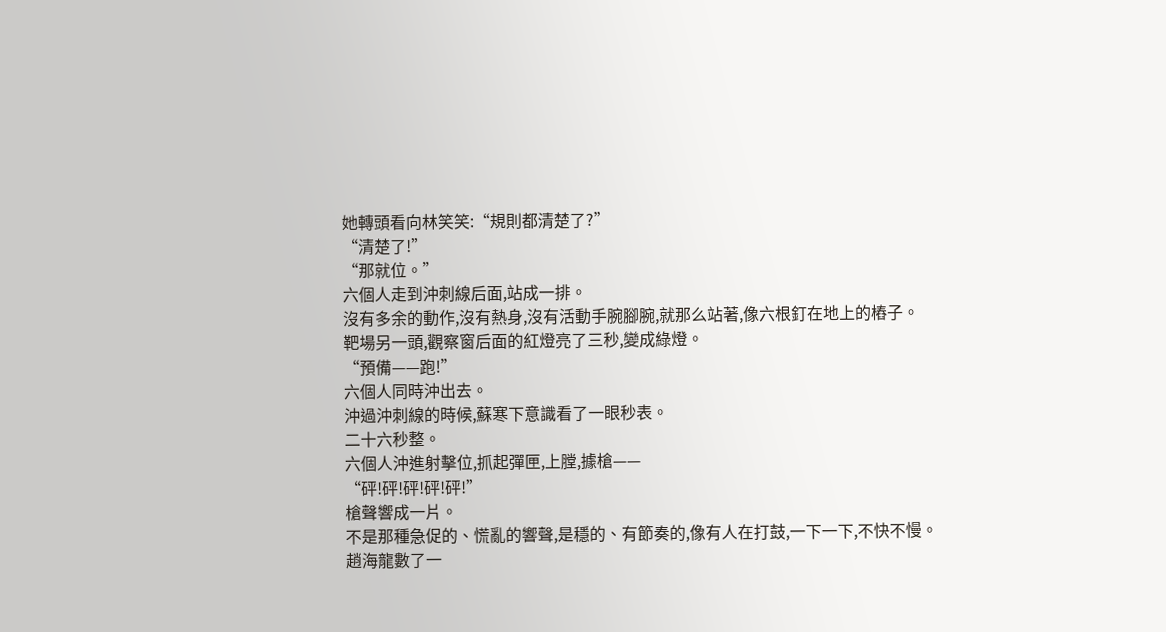她轉頭看向林笑笑:“規則都清楚了?”
“清楚了!”
“那就位。”
六個人走到沖刺線后面,站成一排。
沒有多余的動作,沒有熱身,沒有活動手腕腳腕,就那么站著,像六根釘在地上的樁子。
靶場另一頭,觀察窗后面的紅燈亮了三秒,變成綠燈。
“預備——跑!”
六個人同時沖出去。
沖過沖刺線的時候,蘇寒下意識看了一眼秒表。
二十六秒整。
六個人沖進射擊位,抓起彈匣,上膛,據槍——
“砰!砰!砰!砰!砰!”
槍聲響成一片。
不是那種急促的、慌亂的響聲,是穩的、有節奏的,像有人在打鼓,一下一下,不快不慢。
趙海龍數了一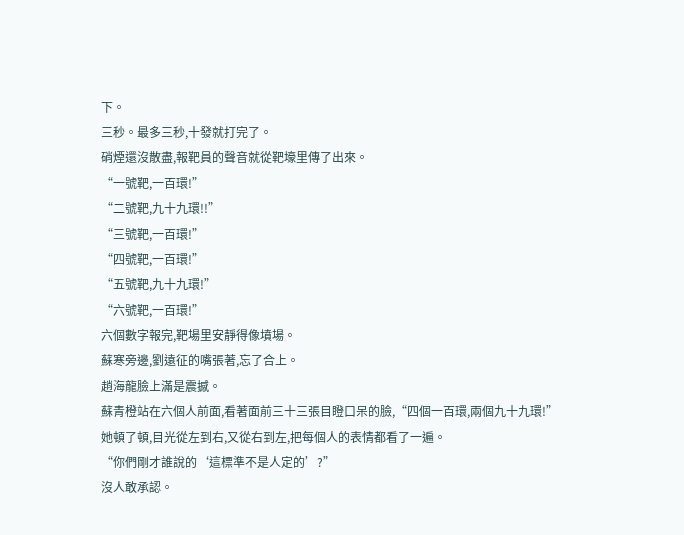下。
三秒。最多三秒,十發就打完了。
硝煙還沒散盡,報靶員的聲音就從靶壕里傳了出來。
“一號靶,一百環!”
“二號靶,九十九環!!”
“三號靶,一百環!”
“四號靶,一百環!”
“五號靶,九十九環!”
“六號靶,一百環!”
六個數字報完,靶場里安靜得像墳場。
蘇寒旁邊,劉遠征的嘴張著,忘了合上。
趙海龍臉上滿是震撼。
蘇青橙站在六個人前面,看著面前三十三張目瞪口呆的臉,“四個一百環,兩個九十九環!”
她頓了頓,目光從左到右,又從右到左,把每個人的表情都看了一遍。
“你們剛才誰說的‘這標準不是人定的’?”
沒人敢承認。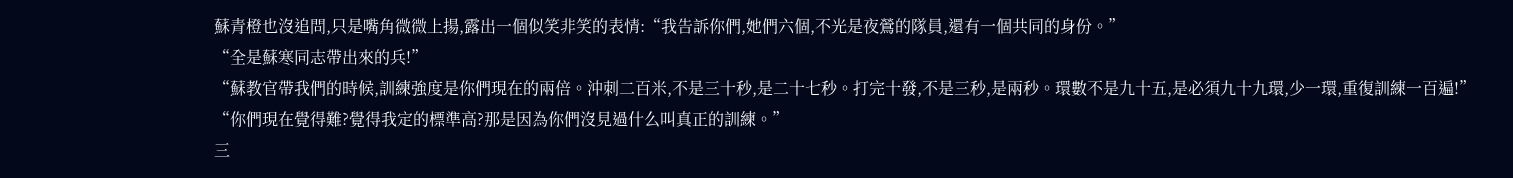蘇青橙也沒追問,只是嘴角微微上揚,露出一個似笑非笑的表情:“我告訴你們,她們六個,不光是夜鶯的隊員,還有一個共同的身份。”
“全是蘇寒同志帶出來的兵!”
“蘇教官帶我們的時候,訓練強度是你們現在的兩倍。沖刺二百米,不是三十秒,是二十七秒。打完十發,不是三秒,是兩秒。環數不是九十五,是必須九十九環,少一環,重復訓練一百遍!”
“你們現在覺得難?覺得我定的標準高?那是因為你們沒見過什么叫真正的訓練。”
三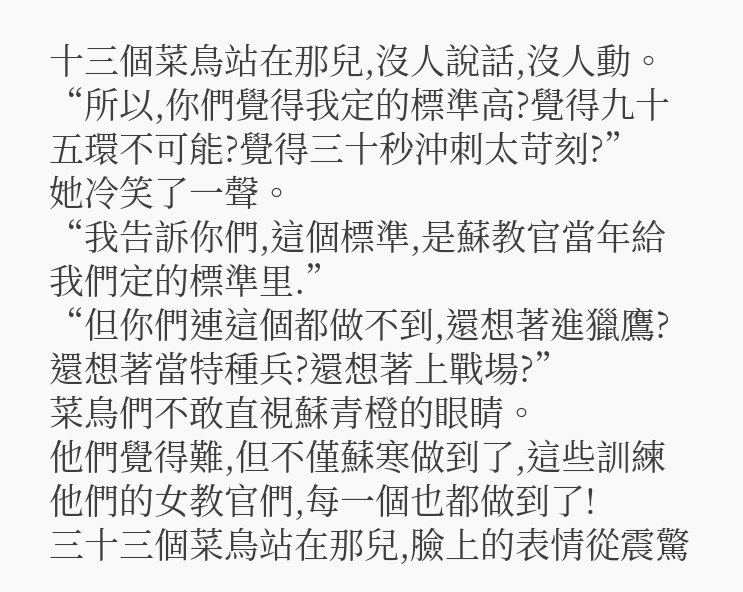十三個菜鳥站在那兒,沒人說話,沒人動。
“所以,你們覺得我定的標準高?覺得九十五環不可能?覺得三十秒沖刺太苛刻?”
她冷笑了一聲。
“我告訴你們,這個標準,是蘇教官當年給我們定的標準里.”
“但你們連這個都做不到,還想著進獵鷹?還想著當特種兵?還想著上戰場?”
菜鳥們不敢直視蘇青橙的眼睛。
他們覺得難,但不僅蘇寒做到了,這些訓練他們的女教官們,每一個也都做到了!
三十三個菜鳥站在那兒,臉上的表情從震驚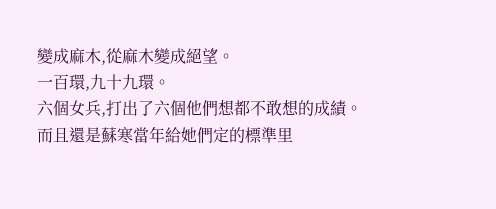變成麻木,從麻木變成絕望。
一百環,九十九環。
六個女兵,打出了六個他們想都不敢想的成績。
而且還是蘇寒當年給她們定的標準里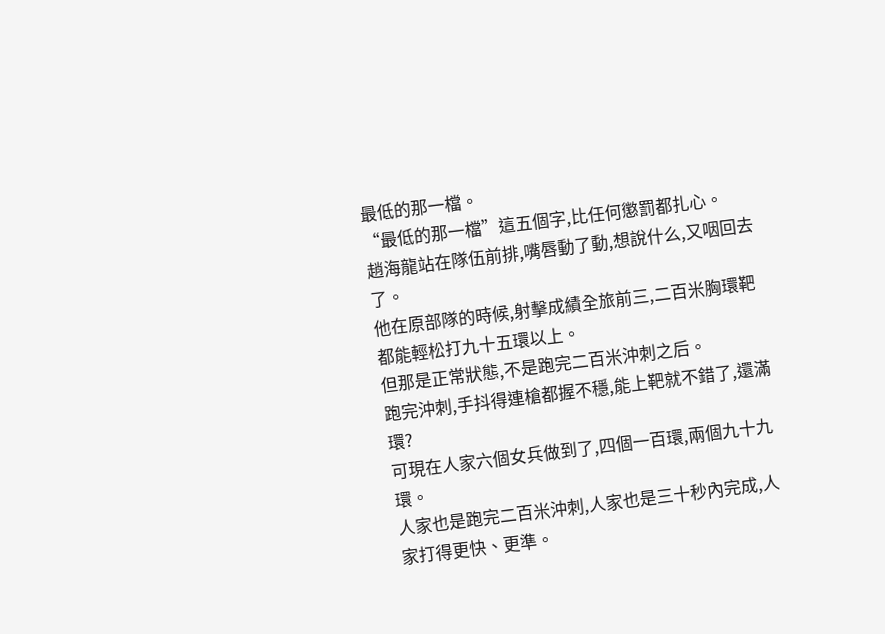最低的那一檔。
“最低的那一檔”這五個字,比任何懲罰都扎心。
趙海龍站在隊伍前排,嘴唇動了動,想說什么,又咽回去了。
他在原部隊的時候,射擊成績全旅前三,二百米胸環靶都能輕松打九十五環以上。
但那是正常狀態,不是跑完二百米沖刺之后。
跑完沖刺,手抖得連槍都握不穩,能上靶就不錯了,還滿環?
可現在人家六個女兵做到了,四個一百環,兩個九十九環。
人家也是跑完二百米沖刺,人家也是三十秒內完成,人家打得更快、更準。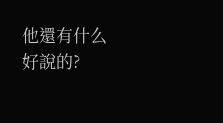他還有什么好說的?